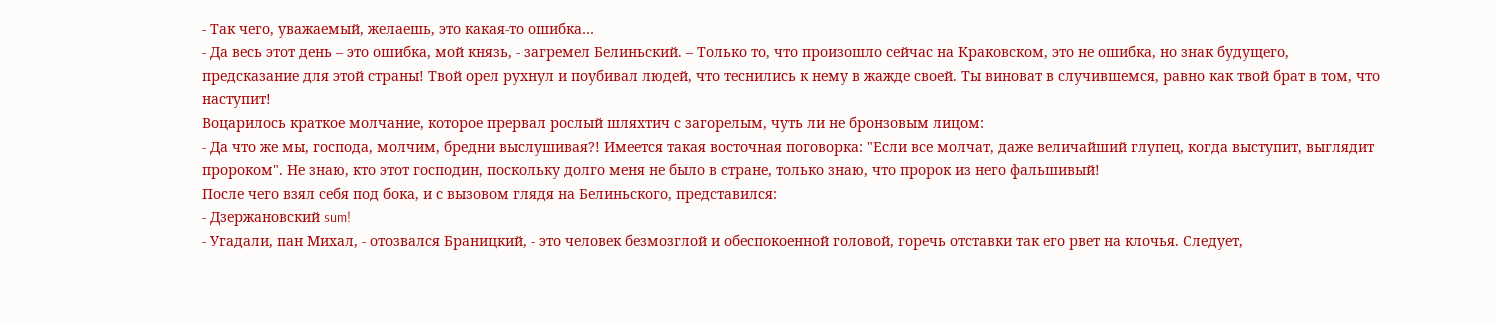- Так чего, уважаемый, желаешь, это какая-то ошибка…
- Да весь этот день – это ошибка, мой князь, - загремел Белиньский. – Только то, что произошло сейчас на Краковском, это не ошибка, но знак будущего, предсказание для этой страны! Твой орел рухнул и поубивал людей, что теснились к нему в жажде своей. Ты виноват в случившемся, равно как твой брат в том, что наступит!
Воцарилось краткое молчание, которое прервал рослый шляхтич с загорелым, чуть ли не бронзовым лицом:
- Да что же мы, господа, молчим, бредни выслушивая?! Имеется такая восточная поговорка: "Если все молчат, даже величайший глупец, когда выступит, выглядит пророком". Не знаю, кто этот господин, поскольку долго меня не было в стране, только знаю, что пророк из него фальшивый!
После чего взял себя под бока, и с вызовом глядя на Белиньского, представился:
- Дзержановский sum!
- Угадали, пан Михал, - отозвался Браницкий, - это человек безмозглой и обеспокоенной головой, горечь отставки так его рвет на клочья. Следует,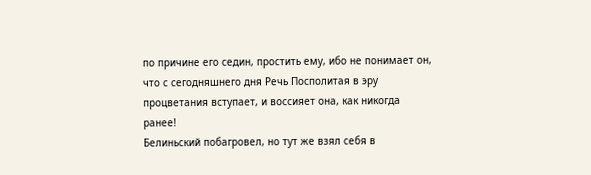по причине его седин, простить ему, ибо не понимает он, что с сегодняшнего дня Речь Посполитая в эру процветания вступает, и воссияет она, как никогда ранее!
Белиньский побагровел, но тут же взял себя в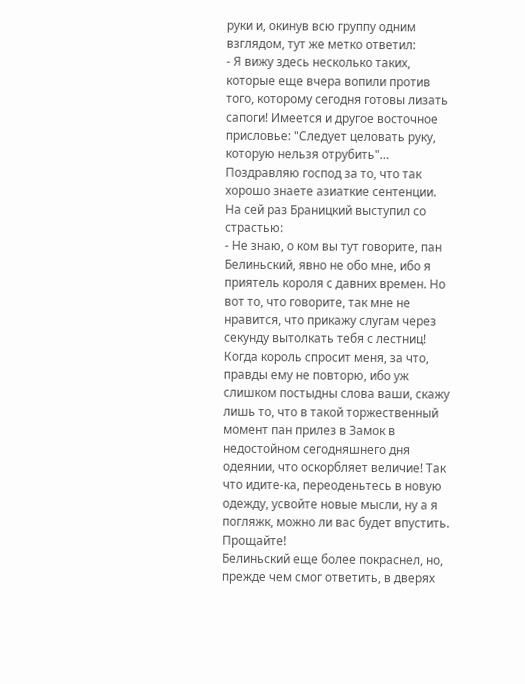руки и, окинув всю группу одним взглядом, тут же метко ответил:
- Я вижу здесь несколько таких, которые еще вчера вопили против того, которому сегодня готовы лизать сапоги! Имеется и другое восточное присловье: "Следует целовать руку, которую нельзя отрубить"… Поздравляю господ за то, что так хорошо знаете азиаткие сентенции.
На сей раз Браницкий выступил со страстью:
- Не знаю, о ком вы тут говорите, пан Белиньский, явно не обо мне, ибо я приятель короля с давних времен. Но вот то, что говорите, так мне не нравится, что прикажу слугам через секунду вытолкать тебя с лестниц! Когда король спросит меня, за что, правды ему не повторю, ибо уж слишком постыдны слова ваши, скажу лишь то, что в такой торжественный момент пан прилез в Замок в недостойном сегодняшнего дня одеянии, что оскорбляет величие! Так что идите-ка, переоденьтесь в новую одежду, усвойте новые мысли, ну а я погляжк, можно ли вас будет впустить. Прощайте!
Белиньский еще более покраснел, но, прежде чем смог ответить, в дверях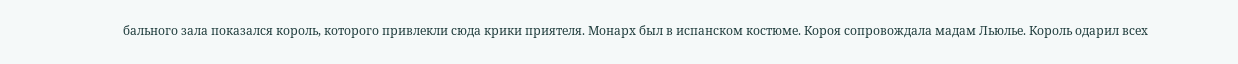бального зала показался король, которого привлекли сюда крики приятеля. Монарх был в испанском костюме. Короя сопровождала мадам Льюлье. Король одарил всех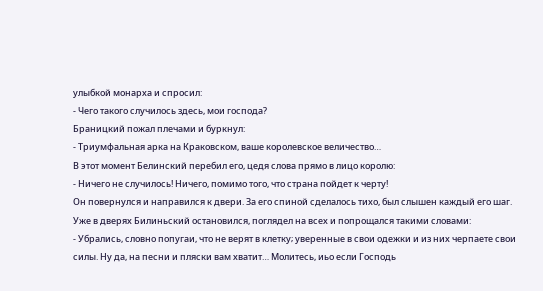улыбкой монарха и спросил:
- Чего такого случилось здесь, мои господа?
Браницкий пожал плечами и буркнул:
- Триумфальная арка на Краковском, ваше королевское величество…
В этот момент Белинский перебил его, цедя слова прямо в лицо королю:
- Ничего не случилось! Ничего, помимо того, что страна пойдет к черту!
Он повернулся и направился к двери. За его спиной сделалось тихо, был слышен каждый его шаг. Уже в дверях Билиньский остановился, поглядел на всех и попрощался такими словами:
- Убрались, словно попугаи, что не верят в клетку; уверенные в свои одежки и из них черпаете свои силы. Ну да, на песни и пляски вам хватит… Молитесь, иьо если Господь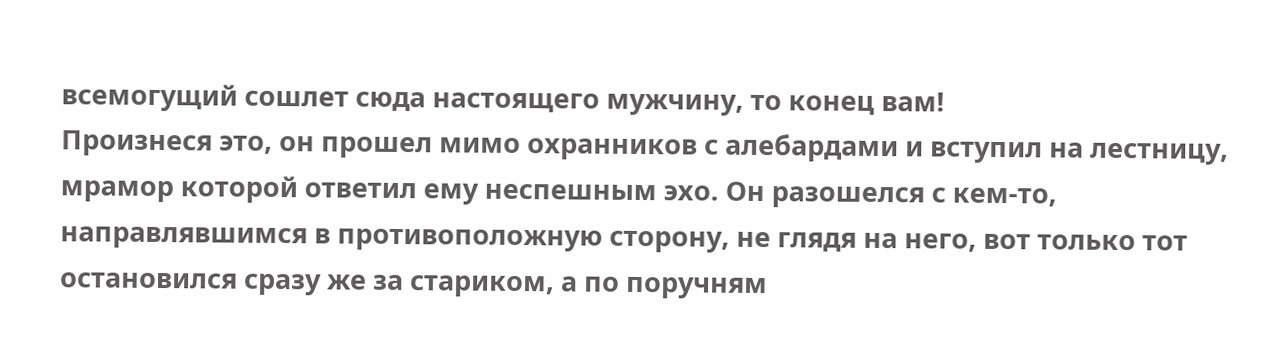всемогущий сошлет сюда настоящего мужчину, то конец вам!
Произнеся это, он прошел мимо охранников с алебардами и вступил на лестницу, мрамор которой ответил ему неспешным эхо. Он разошелся с кем-то, направлявшимся в противоположную сторону, не глядя на него, вот только тот остановился сразу же за стариком, а по поручням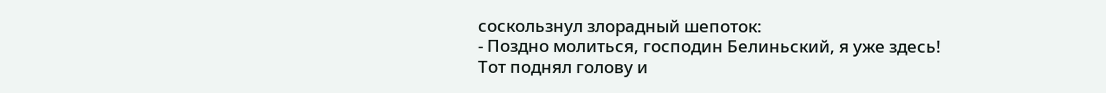соскользнул злорадный шепоток:
- Поздно молиться, господин Белиньский, я уже здесь!
Тот поднял голову и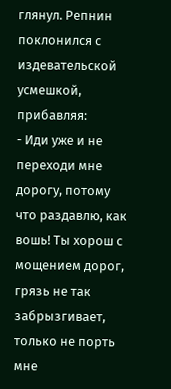глянул. Репнин поклонился с издевательской усмешкой, прибавляя:
- Иди уже и не переходи мне дорогу, потому что раздавлю, как вошь! Ты хорош с мощением дорог, грязь не так забрызгивает, только не порть мне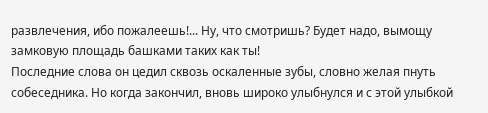развлечения, ибо пожалеешь!... Ну, что смотришь? Будет надо, вымощу замковую площадь башками таких как ты!
Последние слова он цедил сквозь оскаленные зубы, словно желая пнуть собеседника. Но когда закончил, вновь широко улыбнулся и с этой улыбкой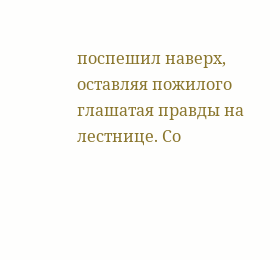поспешил наверх, оставляя пожилого глашатая правды на лестнице. Со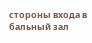стороны входа в бальный зал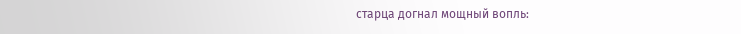старца догнал мощный вопль: